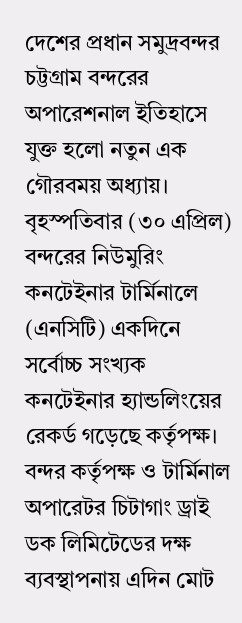দেশের প্রধান সমুদ্রবন্দর চট্টগ্রাম বন্দরের অপারেশনাল ইতিহাসে যুক্ত হলো নতুন এক গৌরবময় অধ্যায়। বৃহস্পতিবার (৩০ এপ্রিল) বন্দরের নিউমুরিং কনটেইনার টার্মিনালে (এনসিটি) একদিনে সর্বোচ্চ সংখ্যক কনটেইনার হ্যান্ডলিংয়ের রেকর্ড গড়েছে কর্তৃপক্ষ। বন্দর কর্তৃপক্ষ ও টার্মিনাল অপারেটর চিটাগাং ড্রাই ডক লিমিটেডের দক্ষ ব্যবস্থাপনায় এদিন মোট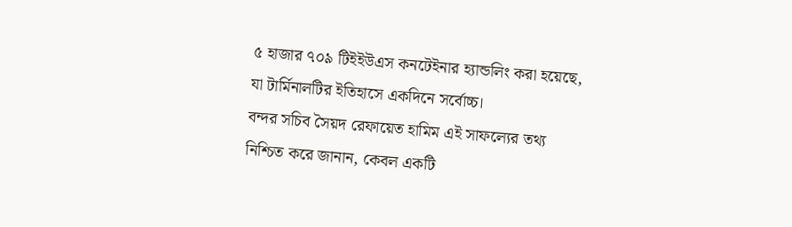৫ হাজার ৭০৯ টিইইউএস কনটেইনার হ্যান্ডলিং করা হয়েছে, যা টার্মিনালটির ইতিহাসে একদিনে সর্বোচ্চ।
বন্দর সচিব সৈয়দ রেফায়েত হামিম এই সাফল্যের তথ্য নিশ্চিত করে জানান, কেবল একটি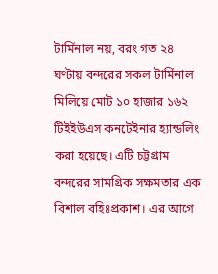টার্মিনাল নয়, বরং গত ২৪ ঘণ্টায় বন্দরের সকল টার্মিনাল মিলিয়ে মোট ১০ হাজার ১৬২ টিইইউএস কনটেইনার হ্যান্ডলিং করা হয়েছে। এটি চট্টগ্রাম বন্দরের সামগ্রিক সক্ষমতার এক বিশাল বহিঃপ্রকাশ। এর আগে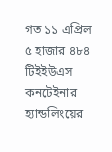গত ১১ এপ্রিল ৫ হাজার ৪৮৪ টিইইউএস কনটেইনার হ্যান্ডলিংয়ের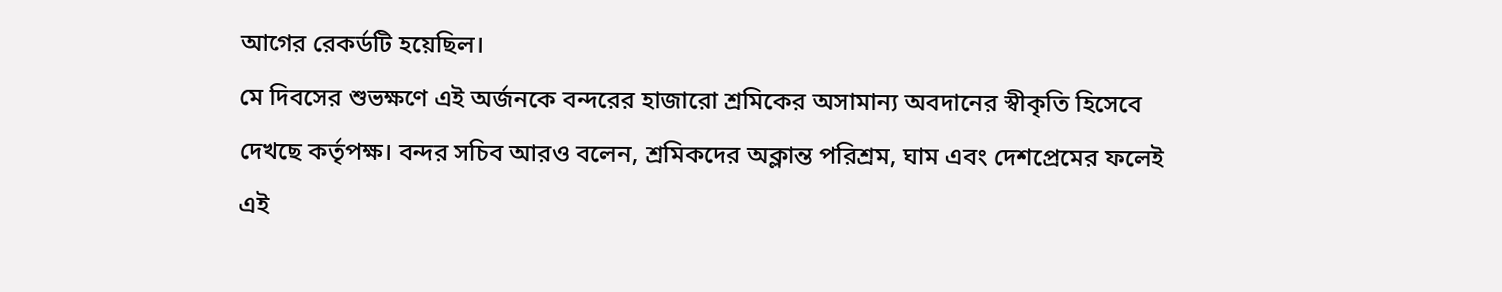আগের রেকর্ডটি হয়েছিল।
মে দিবসের শুভক্ষণে এই অর্জনকে বন্দরের হাজারো শ্রমিকের অসামান্য অবদানের স্বীকৃতি হিসেবে দেখছে কর্তৃপক্ষ। বন্দর সচিব আরও বলেন, শ্রমিকদের অক্লান্ত পরিশ্রম, ঘাম এবং দেশপ্রেমের ফলেই এই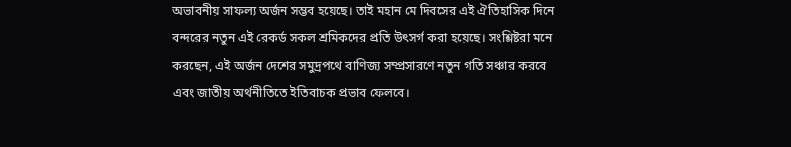অভাবনীয় সাফল্য অর্জন সম্ভব হয়েছে। তাই মহান মে দিবসের এই ঐতিহাসিক দিনে বন্দরের নতুন এই রেকর্ড সকল শ্রমিকদের প্রতি উৎসর্গ করা হয়েছে। সংশ্লিষ্টরা মনে করছেন, এই অর্জন দেশের সমুদ্রপথে বাণিজ্য সম্প্রসারণে নতুন গতি সঞ্চার করবে এবং জাতীয় অর্থনীতিতে ইতিবাচক প্রভাব ফেলবে।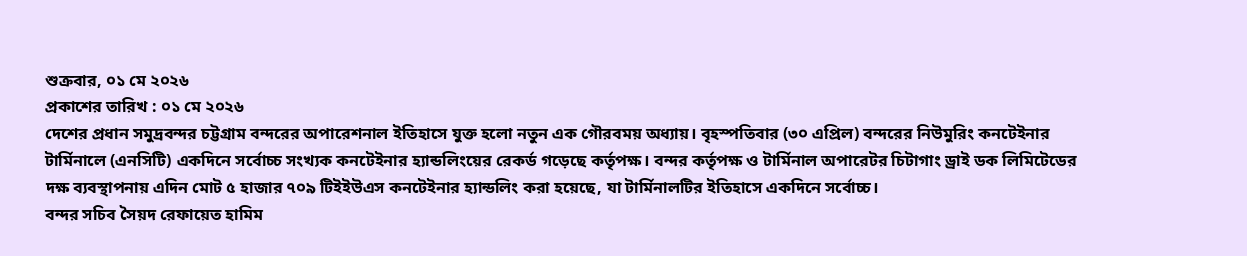শুক্রবার, ০১ মে ২০২৬
প্রকাশের তারিখ : ০১ মে ২০২৬
দেশের প্রধান সমুদ্রবন্দর চট্টগ্রাম বন্দরের অপারেশনাল ইতিহাসে যুক্ত হলো নতুন এক গৌরবময় অধ্যায়। বৃহস্পতিবার (৩০ এপ্রিল) বন্দরের নিউমুরিং কনটেইনার টার্মিনালে (এনসিটি) একদিনে সর্বোচ্চ সংখ্যক কনটেইনার হ্যান্ডলিংয়ের রেকর্ড গড়েছে কর্তৃপক্ষ। বন্দর কর্তৃপক্ষ ও টার্মিনাল অপারেটর চিটাগাং ড্রাই ডক লিমিটেডের দক্ষ ব্যবস্থাপনায় এদিন মোট ৫ হাজার ৭০৯ টিইইউএস কনটেইনার হ্যান্ডলিং করা হয়েছে, যা টার্মিনালটির ইতিহাসে একদিনে সর্বোচ্চ।
বন্দর সচিব সৈয়দ রেফায়েত হামিম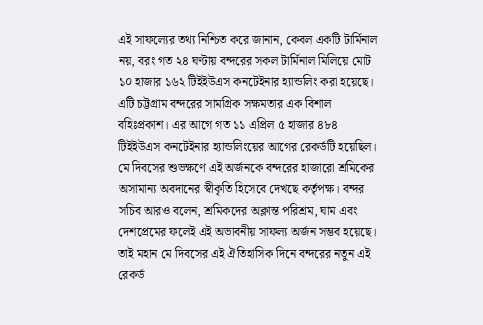এই সাফল্যের তথ্য নিশ্চিত করে জানান, কেবল একটি টার্মিনাল নয়, বরং গত ২৪ ঘণ্টায় বন্দরের সকল টার্মিনাল মিলিয়ে মোট ১০ হাজার ১৬২ টিইইউএস কনটেইনার হ্যান্ডলিং করা হয়েছে। এটি চট্টগ্রাম বন্দরের সামগ্রিক সক্ষমতার এক বিশাল বহিঃপ্রকাশ। এর আগে গত ১১ এপ্রিল ৫ হাজার ৪৮৪ টিইইউএস কনটেইনার হ্যান্ডলিংয়ের আগের রেকর্ডটি হয়েছিল।
মে দিবসের শুভক্ষণে এই অর্জনকে বন্দরের হাজারো শ্রমিকের অসামান্য অবদানের স্বীকৃতি হিসেবে দেখছে কর্তৃপক্ষ। বন্দর সচিব আরও বলেন, শ্রমিকদের অক্লান্ত পরিশ্রম, ঘাম এবং দেশপ্রেমের ফলেই এই অভাবনীয় সাফল্য অর্জন সম্ভব হয়েছে। তাই মহান মে দিবসের এই ঐতিহাসিক দিনে বন্দরের নতুন এই রেকর্ড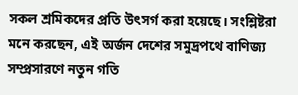সকল শ্রমিকদের প্রতি উৎসর্গ করা হয়েছে। সংশ্লিষ্টরা মনে করছেন, এই অর্জন দেশের সমুদ্রপথে বাণিজ্য সম্প্রসারণে নতুন গতি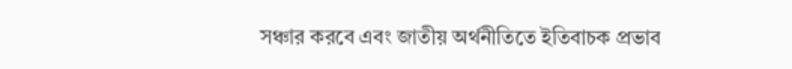সঞ্চার করবে এবং জাতীয় অর্থনীতিতে ইতিবাচক প্রভাব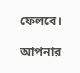ফেলবে।

আপনার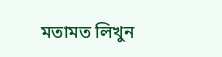মতামত লিখুন